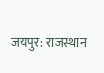जयपुर: राजस्थान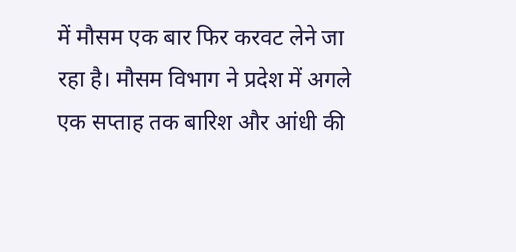में मौसम एक बार फिर करवट लेने जा रहा है। मौसम विभाग ने प्रदेश में अगले एक सप्ताह तक बारिश और आंधी की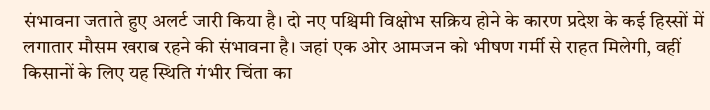संभावना जताते हुए अलर्ट जारी किया है। दो नए पश्चिमी विक्षोभ सक्रिय होने के कारण प्रदेश के कई हिस्सों में लगातार मौसम खराब रहने की संभावना है। जहां एक ओर आमजन को भीषण गर्मी से राहत मिलेगी, वहीं किसानों के लिए यह स्थिति गंभीर चिंता का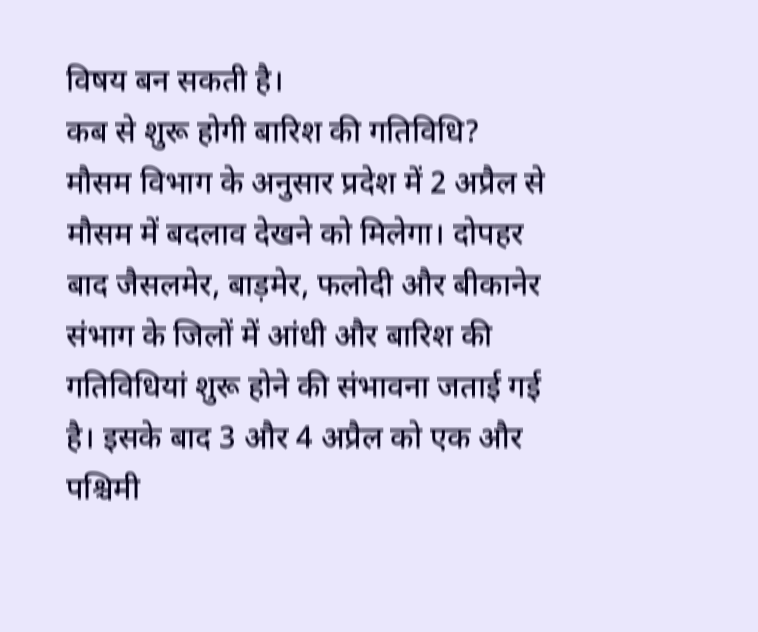विषय बन सकती है।
कब से शुरू होगी बारिश की गतिविधि?
मौसम विभाग के अनुसार प्रदेश में 2 अप्रैल से मौसम में बदलाव देखने को मिलेगा। दोपहर बाद जैसलमेर, बाड़मेर, फलोदी और बीकानेर संभाग के जिलों में आंधी और बारिश की गतिविधियां शुरू होने की संभावना जताई गई है। इसके बाद 3 और 4 अप्रैल को एक और पश्चिमी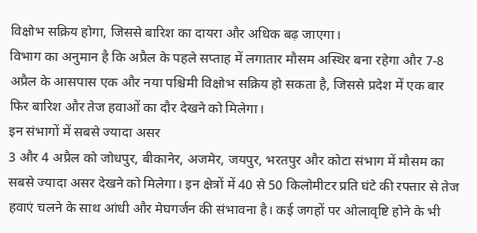विक्षोभ सक्रिय होगा, जिससे बारिश का दायरा और अधिक बढ़ जाएगा।
विभाग का अनुमान है कि अप्रैल के पहले सप्ताह में लगातार मौसम अस्थिर बना रहेगा और 7-8 अप्रैल के आसपास एक और नया पश्चिमी विक्षोभ सक्रिय हो सकता है, जिससे प्रदेश में एक बार फिर बारिश और तेज हवाओं का दौर देखने को मिलेगा।
इन संभागों में सबसे ज्यादा असर
3 और 4 अप्रैल को जोधपुर, बीकानेर, अजमेर, जयपुर, भरतपुर और कोटा संभाग में मौसम का सबसे ज्यादा असर देखने को मिलेगा। इन क्षेत्रों में 40 से 50 किलोमीटर प्रति घंटे की रफ्तार से तेज हवाएं चलने के साथ आंधी और मेघगर्जन की संभावना है। कई जगहों पर ओलावृष्टि होने के भी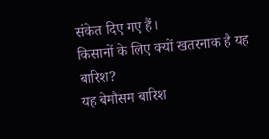संकेत दिए गए हैं।
किसानों के लिए क्यों खतरनाक है यह बारिश?
यह बेमौसम बारिश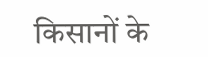किसानों के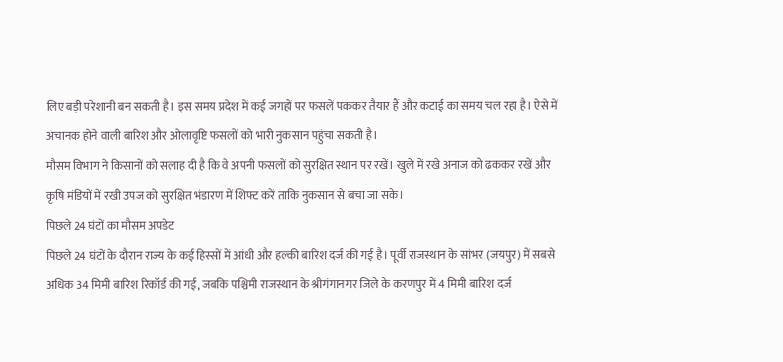लिए बड़ी परेशानी बन सकती है। इस समय प्रदेश में कई जगहों पर फसलें पककर तैयार हैं और कटाई का समय चल रहा है। ऐसे में अचानक होने वाली बारिश और ओलावृष्टि फसलों को भारी नुकसान पहुंचा सकती है।
मौसम विभाग ने किसानों को सलाह दी है कि वे अपनी फसलों को सुरक्षित स्थान पर रखें। खुले में रखे अनाज को ढककर रखें और कृषि मंडियों में रखी उपज को सुरक्षित भंडारण में शिफ्ट करें ताकि नुकसान से बचा जा सके।
पिछले 24 घंटों का मौसम अपडेट
पिछले 24 घंटों के दौरान राज्य के कई हिस्सों में आंधी और हल्की बारिश दर्ज की गई है। पूर्वी राजस्थान के सांभर (जयपुर) में सबसे अधिक 34 मिमी बारिश रिकॉर्ड की गई, जबकि पश्चिमी राजस्थान के श्रीगंगानगर जिले के करणपुर में 4 मिमी बारिश दर्ज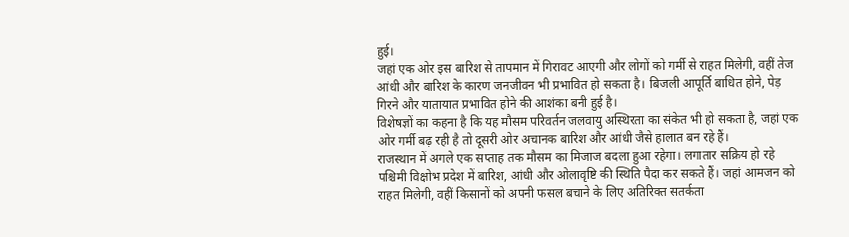हुई।
जहां एक ओर इस बारिश से तापमान में गिरावट आएगी और लोगों को गर्मी से राहत मिलेगी, वहीं तेज आंधी और बारिश के कारण जनजीवन भी प्रभावित हो सकता है। बिजली आपूर्ति बाधित होने, पेड़ गिरने और यातायात प्रभावित होने की आशंका बनी हुई है।
विशेषज्ञों का कहना है कि यह मौसम परिवर्तन जलवायु अस्थिरता का संकेत भी हो सकता है, जहां एक ओर गर्मी बढ़ रही है तो दूसरी ओर अचानक बारिश और आंधी जैसे हालात बन रहे हैं।
राजस्थान में अगले एक सप्ताह तक मौसम का मिजाज बदला हुआ रहेगा। लगातार सक्रिय हो रहे पश्चिमी विक्षोभ प्रदेश में बारिश, आंधी और ओलावृष्टि की स्थिति पैदा कर सकते हैं। जहां आमजन को राहत मिलेगी, वहीं किसानों को अपनी फसल बचाने के लिए अतिरिक्त सतर्कता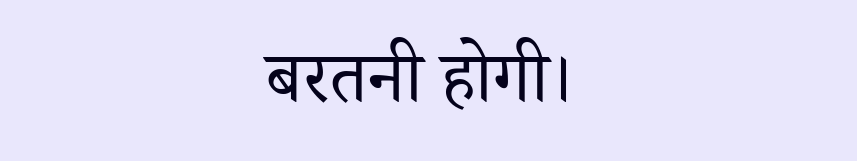बरतनी होगी।